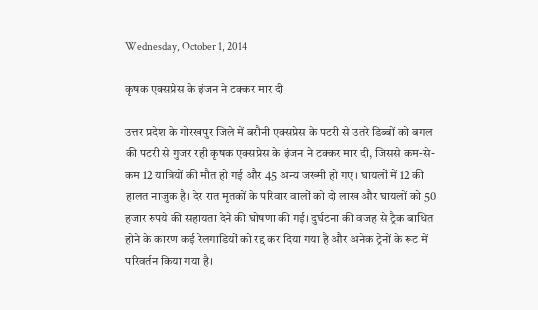Wednesday, October 1, 2014

कृषक एक्सप्रेस के इंजन ने टक्कर मार दी

उत्तर प्रदेश के गोरखपुर जिले में बरौनी एक्सप्रेस के पटरी से उतरे डिब्बों को बगल की पटरी से गुजर रही कृषक एक्सप्रेस के इंजन ने टक्कर मार दी, जिससे कम-से-कम 12 यात्रियों की मौत हो गई और 45 अन्य जख्मी हो गए। घायलों में 12 की हालत नाजुक है। देर रात मृतकों के परिवार वालों को दो लाख और घायलों को 50 हजार रुपये की सहायता देने की घोषणा की गई। दुर्घटना की वजह से ट्रैक बाधित होने के कारण कई रेलगाडियों को रद्द कर दिया गया है और अनेक ट्रेनों के रूट में परिवर्तन किया गया है।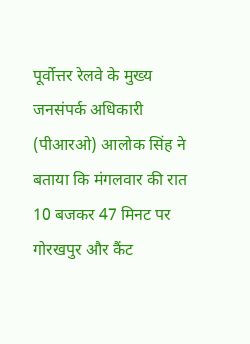पूर्वोत्तर रेलवे के मुख्य जनसंपर्क अधिकारी (पीआरओ) आलोक सिंह ने बताया कि मंगलवार की रात 10 बजकर 47 मिनट पर गोरखपुर और कैंट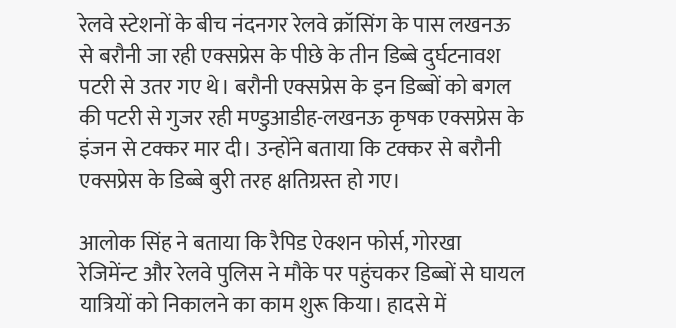रेलवे स्टेशनों के बीच नंदनगर रेलवे क्रॉसिंग के पास लखनऊ से बरौनी जा रही एक्सप्रेस के पीछे के तीन डिब्बे दुर्घटनावश पटरी से उतर गए थे। बरौनी एक्सप्रेस के इन डिब्बों को बगल की पटरी से गुजर रही मण्डुआडीह-लखनऊ कृषक एक्सप्रेस के इंजन से टक्कर मार दी। उन्होंने बताया कि टक्कर से बरौनी एक्सप्रेस के डिब्बे बुरी तरह क्षतिग्रस्त हो गए।

आलोक सिंह ने बताया कि रैपिड ऐक्शन फोर्स, गोरखा रेजिमेंन्ट और रेलवे पुलिस ने मौके पर पहुंचकर डिब्बों से घायल यात्रियों को निकालने का काम शुरू किया। हादसे में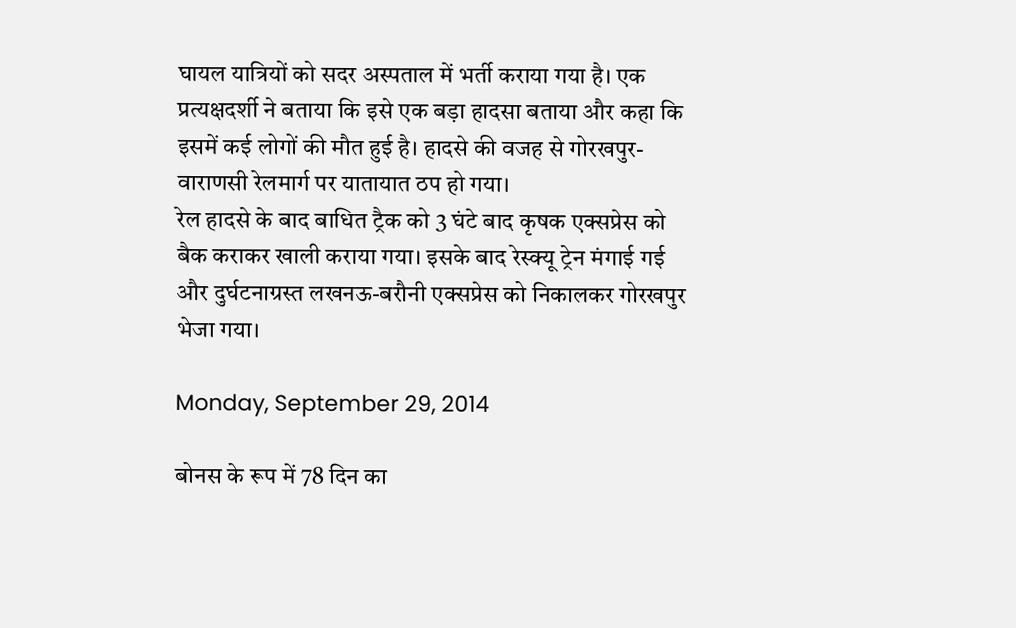घायल यात्रियों को सदर अस्पताल में भर्ती कराया गया है। एक प्रत्यक्षदर्शी ने बताया कि इसे एक बड़ा हादसा बताया और कहा कि इसमें कई लोगों की मौत हुई है। हादसे की वजह से गोरखपुर-वाराणसी रेलमार्ग पर यातायात ठप हो गया।
रेल हादसे के बाद बाधित ट्रैक को 3 घंटे बाद कृषक एक्सप्रेस को बैक कराकर खाली कराया गया। इसके बाद रेस्क्यू ट्रेन मंगाई गई और दुर्घटनाग्रस्त लखनऊ-बरौनी एक्सप्रेस को निकालकर गोरखपुर भेजा गया।

Monday, September 29, 2014

बोनस के रूप में 78 दिन का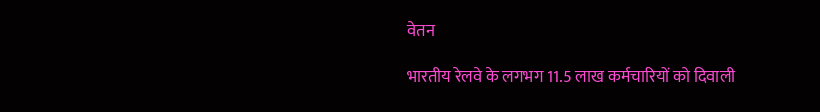वेतन

भारतीय रेलवे के लगभग 11.5 लाख कर्मचारियों को दिवाली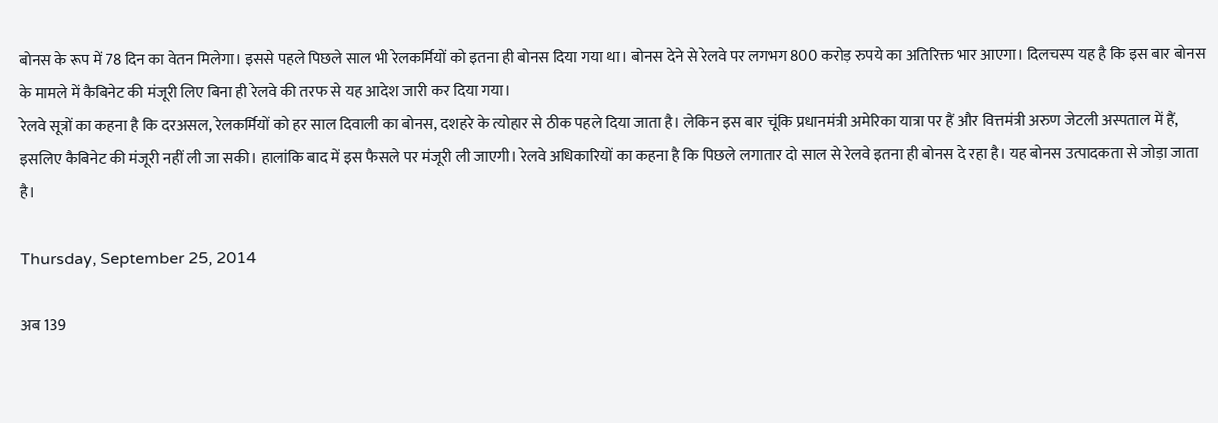बोनस के रूप में 78 दिन का वेतन मिलेगा। इससे पहले पिछले साल भी रेलकर्मियों को इतना ही बोनस दिया गया था। बोनस देने से रेलवे पर लगभग 800 करोड़ रुपये का अतिरिक्त भार आएगा। दिलचस्प यह है कि इस बार बोनस के मामले में कैबिनेट की मंजूरी लिए बिना ही रेलवे की तरफ से यह आदेश जारी कर दिया गया।
रेलवे सूत्रों का कहना है कि दरअसल, रेलकर्मियों को हर साल दिवाली का बोनस, दशहरे के त्योहार से ठीक पहले दिया जाता है। लेकिन इस बार चूंकि प्रधानमंत्री अमेरिका यात्रा पर हैं और वित्तमंत्री अरुण जेटली अस्पताल में हैं, इसलिए कैबिनेट की मंजूरी नहीं ली जा सकी। हालांकि बाद में इस फैसले पर मंजूरी ली जाएगी। रेलवे अधिकारियों का कहना है कि पिछले लगातार दो साल से रेलवे इतना ही बोनस दे रहा है। यह बोनस उत्पादकता से जोड़ा जाता है।

Thursday, September 25, 2014

अब 139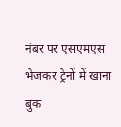नंबर पर एसएमएस भेजकर ट्रेनों में खाना बुक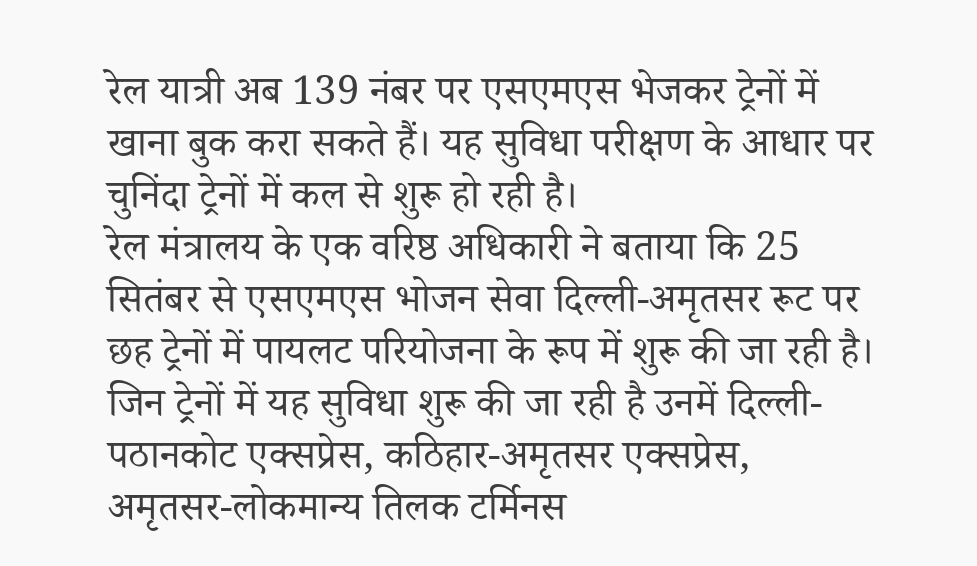रेल यात्री अब 139 नंबर पर एसएमएस भेजकर ट्रेनों में खाना बुक करा सकते हैं। यह सुविधा परीक्षण के आधार पर चुनिंदा ट्रेनों में कल से शुरू हो रही है।
रेल मंत्रालय के एक वरिष्ठ अधिकारी ने बताया कि 25 सितंबर से एसएमएस भोजन सेवा दिल्ली-अमृतसर रूट पर छह ट्रेनों में पायलट परियोजना के रूप में शुरू की जा रही है। जिन ट्रेनों में यह सुविधा शुरू की जा रही है उनमें दिल्ली-पठानकोट एक्सप्रेस, कठिहार-अमृतसर एक्सप्रेस, अमृतसर-लोकमान्य तिलक टर्मिनस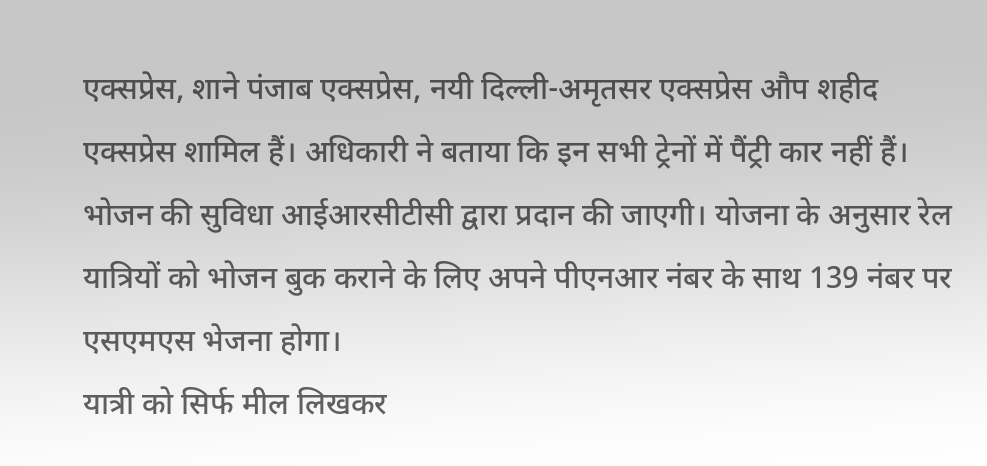एक्सप्रेस, शाने पंजाब एक्सप्रेस, नयी दिल्ली-अमृतसर एक्सप्रेस औप शहीद एक्सप्रेस शामिल हैं। अधिकारी ने बताया कि इन सभी ट्रेनों में पैंट्री कार नहीं हैं। भोजन की सुविधा आईआरसीटीसी द्वारा प्रदान की जाएगी। योजना के अनुसार रेल यात्रियों को भोजन बुक कराने के लिए अपने पीएनआर नंबर के साथ 139 नंबर पर एसएमएस भेजना होगा।
यात्री को सिर्फ मील लिखकर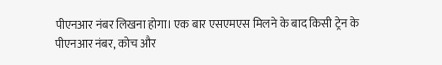पीएनआर नंबर लिखना होगा। एक बार एसएमएस मिलने के बाद किसी ट्रेन के पीएनआर नंबर, कोच और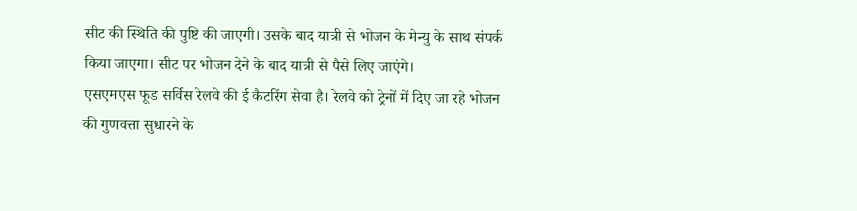सीट की स्थिति की पुष्टि की जाएगी। उसके बाद यात्री से भोजन के मेन्यु के साथ संपर्क किया जाएगा। सीट पर भोजन देने के बाद यात्री से पैसे लिए जाएंगे।
एसएमएस फूड सर्विस रेलवे की ई कैटरिंग सेवा है। रेलवे को ट्रेनों में दिए जा रहे भोजन की गुणवत्ता सुधारने के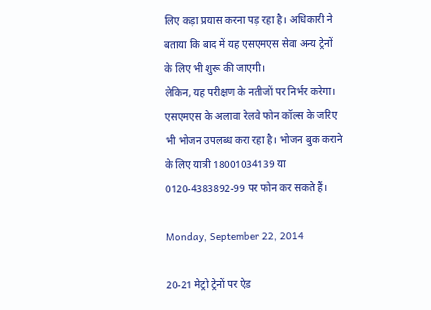लिए कड़ा प्रयास करना पड़ रहा है। अधिकारी ने बताया कि बाद में यह एसएमएस सेवा अन्य ट्रेनों के लिए भी शुरू की जाएगी।
लेकिन, यह परीक्षण के नतीजों पर निर्भर करेगा। एसएमएस के अलावा रेलवे फोन कॉल्स के जरिए भी भोजन उपलब्ध करा रहा है। भोजन बुक कराने के लिए यात्री 18001034139 या 0120-4383892-99 पर फोन कर सकते हैं।

Monday, September 22, 2014

20-21 मेट्रो ट्रेनों पर ऐड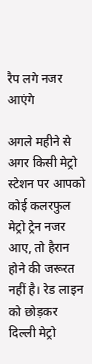रैप लगे नजर आएंगे

अगले महीने से अगर किसी मेट्रो स्टेशन पर आपको कोई कलरफुल मेट्रो ट्रेन नजर आए, तो हैरान होने की जरूरत नहीं है। रेड लाइन को छोड़कर दिल्ली मेट्रो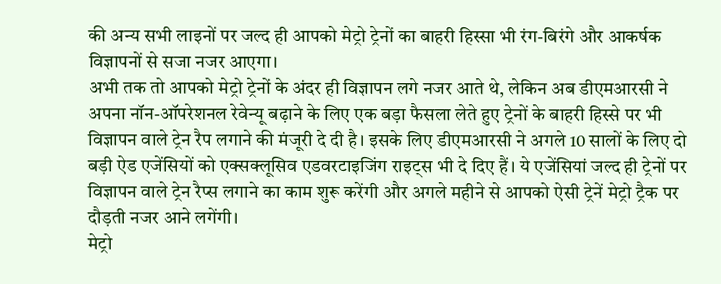की अन्य सभी लाइनों पर जल्द ही आपको मेट्रो ट्रेनों का बाहरी हिस्सा भी रंग-बिरंगे और आकर्षक विज्ञापनों से सजा नजर आएगा।
अभी तक तो आपको मेट्रो ट्रेनों के अंदर ही विज्ञापन लगे नजर आते थे, लेकिन अब डीएमआरसी ने अपना नॉन-ऑपरेशनल रेवेन्यू बढ़ाने के लिए एक बड़ा फैसला लेते हुए ट्रेनों के बाहरी हिस्से पर भी विज्ञापन वाले ट्रेन रैप लगाने की मंजूरी दे दी है। इसके लिए डीएमआरसी ने अगले 10 सालों के लिए दो बड़ी ऐड एजेंसियों को एक्सक्लूसिव एडवरटाइजिंग राइट्स भी दे दिए हैं। ये एजेंसियां जल्द ही ट्रेनों पर विज्ञापन वाले ट्रेन रैप्स लगाने का काम शुरू करेंगी और अगले महीने से आपको ऐसी ट्रेनें मेट्रो ट्रैक पर दौड़ती नजर आने लगेंगी।
मेट्रो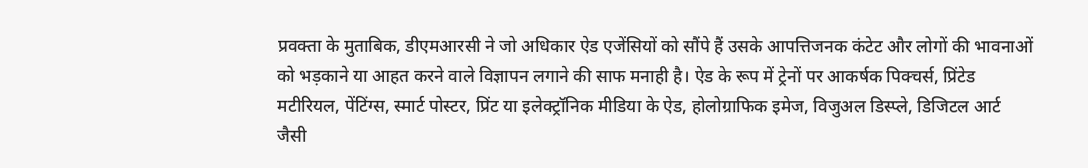प्रवक्ता के मुताबिक, डीएमआरसी ने जो अधिकार ऐड एजेंसियों को सौंपे हैं उसके आपत्तिजनक कंटेट और लोगों की भावनाओं को भड़काने या आहत करने वाले विज्ञापन लगाने की साफ मनाही है। ऐड के रूप में ट्रेनों पर आकर्षक पिक्चर्स, प्रिंटेड मटीरियल, पेंटिंग्स, स्मार्ट पोस्टर, प्रिंट या इलेक्ट्रॉनिक मीडिया के ऐड, होलोग्राफिक इमेज, विजुअल डिस्प्ले, डिजिटल आर्ट जैसी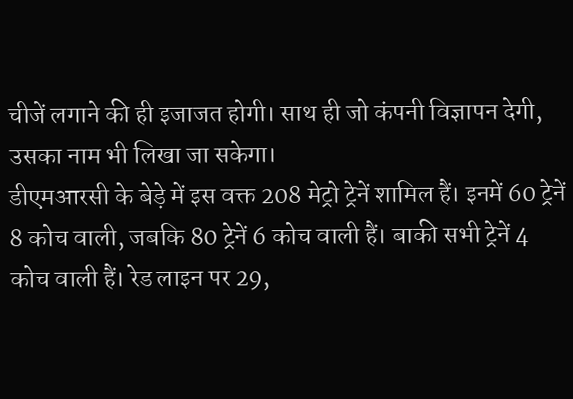चीजें लगाने की ही इजाजत होगी। साथ ही जो कंपनी विज्ञापन देगी, उसका नाम भी लिखा जा सकेगा।
डीएमआरसी के बेड़े में इस वक्त 208 मेट्रो ट्रेनें शामिल हैं। इनमें 60 ट्रेनें 8 कोच वाली, जबकि 80 ट्रेनें 6 कोच वाली हैं। बाकी सभी ट्रेनें 4 कोच वाली हैं। रेड लाइन पर 29,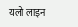यलो लाइन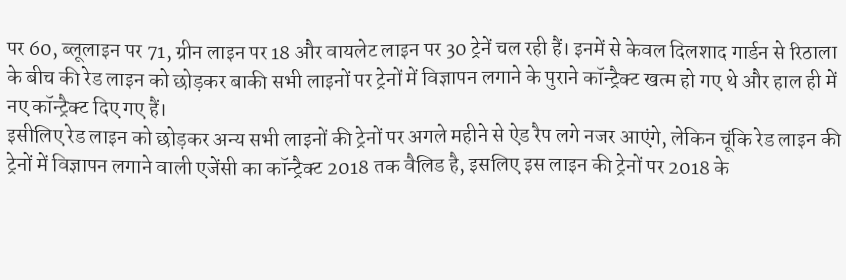पर 60, ब्लूलाइन पर 71, ग्रीन लाइन पर 18 और वायलेट लाइन पर 30 ट्रेनें चल रही हैं। इनमें से केवल दिलशाद गार्डन से रिठाला के बीच की रेड लाइन को छोड़कर बाकी सभी लाइनों पर ट्रेनों में विज्ञापन लगाने के पुराने कॉन्ट्रैक्ट खत्म हो गए थे और हाल ही में नए कॉन्ट्रैक्ट दिए गए हैं।
इसीलिए रेड लाइन को छोड़कर अन्य सभी लाइनों की ट्रेनों पर अगले महीने से ऐड रैप लगे नजर आएंगे, लेकिन चूंकि रेड लाइन की ट्रेनों में विज्ञापन लगाने वाली एजेंसी का कॉन्ट्रैक्ट 2018 तक वैलिड है, इसलिए इस लाइन की ट्रेनों पर 2018 के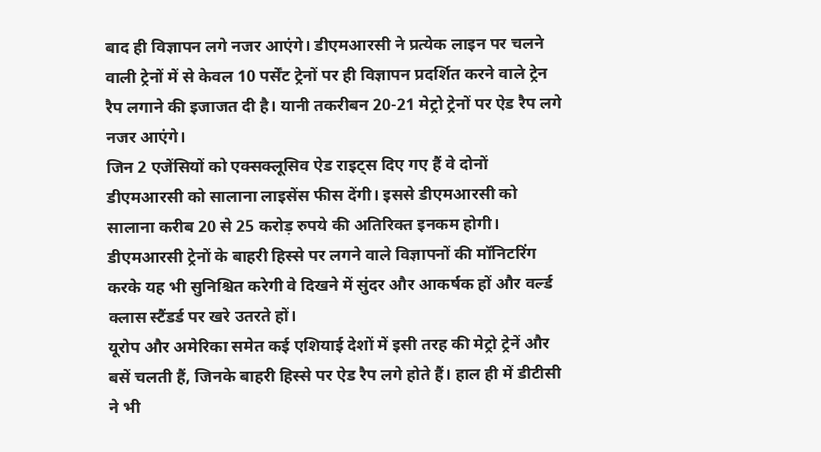बाद ही विज्ञापन लगे नजर आएंगे। डीएमआरसी ने प्रत्येक लाइन पर चलने वाली ट्रेनों में से केवल 10 पर्सेंट ट्रेनों पर ही विज्ञापन प्रदर्शित करने वाले ट्रेन रैप लगाने की इजाजत दी है। यानी तकरीबन 20-21 मेट्रो ट्रेनों पर ऐड रैप लगे नजर आएंगे।
जिन 2 एजेंसियों को एक्सक्लूसिव ऐड राइट्स दिए गए हैं वे दोनों डीएमआरसी को सालाना लाइसेंस फीस देंगी। इससे डीएमआरसी को सालाना करीब 20 से 25 करोड़ रुपये की अतिरिक्त इनकम होगी। डीएमआरसी ट्रेनों के बाहरी हिस्से पर लगने वाले विज्ञापनों की मॉनिटरिंग करके यह भी सुनिश्चित करेगी वे दिखने में सुंदर और आकर्षक हों और वर्ल्ड क्लास स्टैंडर्ड पर खरे उतरते हों।
यूरोप और अमेरिका समेत कई एशियाई देशों में इसी तरह की मेट्रो ट्रेनें और बसें चलती हैं, जिनके बाहरी हिस्से पर ऐड रैप लगे होते हैं। हाल ही में डीटीसी ने भी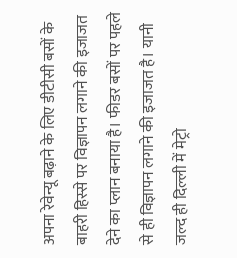अपना रेवेन्यू बढ़ाने के लिए डीटीसी बसों के बाहरी हिस्से पर विज्ञापन लगाने की इजाजत देने का प्लान बनाया है। फीडर बसों पर पहले से ही विज्ञापन लगाने की इजाजत है। यानी जल्द ही दिल्ली में मेट्रो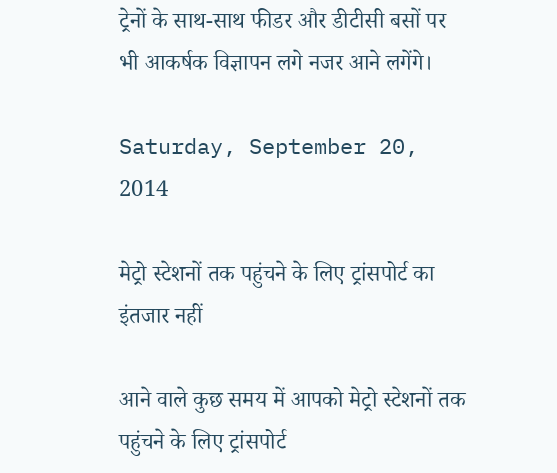ट्रेनों के साथ-साथ फीडर और डीटीसी बसों पर भी आकर्षक विज्ञापन लगे नजर आने लगेंगे।

Saturday, September 20, 2014

मेट्रो स्टेशनों तक पहुंचने के लिए ट्रांसपोर्ट का इंतजार नहीं

आने वाले कुछ समय में आपको मेट्रो स्टेशनों तक पहुंचने के लिए ट्रांसपोर्ट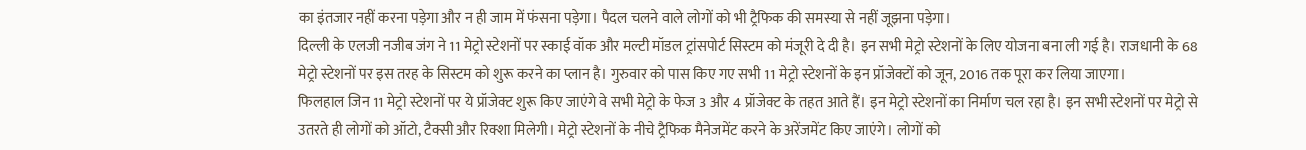का इंतजार नहीं करना पड़ेगा और न ही जाम में फंसना पड़ेगा। पैदल चलने वाले लोगों को भी ट्रैफिक की समस्या से नहीं जूझना पड़ेगा।
दिल्ली के एलजी नजीब जंग ने 11 मेट्रो स्टेशनों पर स्काई वॉक और मल्टी मॉडल ट्रांसपोर्ट सिस्टम को मंजूरी दे दी है। इन सभी मेट्रो स्टेशनों के लिए योजना बना ली गई है। राजधानी के 68 मेट्रो स्टेशनों पर इस तरह के सिस्टम को शुरू करने का प्लान है। गुरुवार को पास किए गए सभी 11 मेट्रो स्टेशनों के इन प्रॉजेक्टों को जून, 2016 तक पूरा कर लिया जाएगा।
फिलहाल जिन 11 मेट्रो स्टेशनों पर ये प्रॉजेक्ट शुरू किए जाएंगे वे सभी मेट्रो के फेज 3 और 4 प्रॉजेक्ट के तहत आते हैं। इन मेट्रो स्टेशनों का निर्माण चल रहा है। इन सभी स्टेशनों पर मेट्रो से उतरते ही लोगों को ऑटो, टैक्सी और रिक्शा मिलेगी। मेट्रो स्टेशनों के नीचे ट्रैफिक मैनेजमेंट करने के अरेंजमेंट किए जाएंगे। लोगों को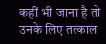कहीं भी जाना है तो उनके लिए तत्काल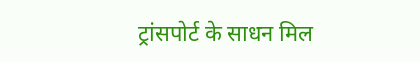ट्रांसपोर्ट के साधन मिल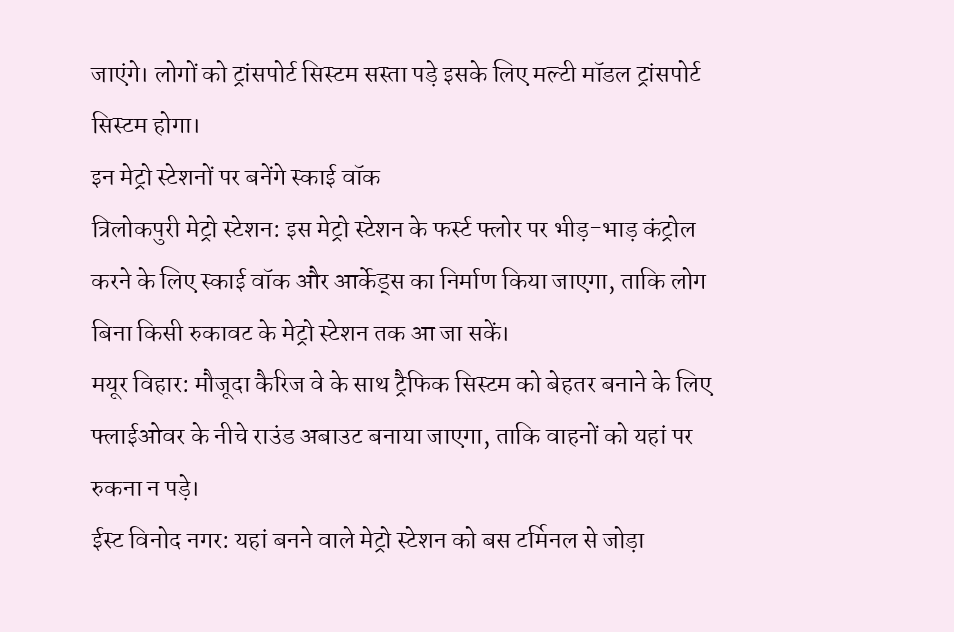जाएंगे। लोगों को ट्रांसपोर्ट सिस्टम सस्ता पड़े इसके लिए मल्टी मॉडल ट्रांसपोर्ट सिस्टम होगा।
इन मेट्रो स्टेशनों पर बनेंगे स्काई वॉक
त्रिलोकपुरी मेट्रो स्टेशन: इस मेट्रो स्टेशन के फर्स्ट फ्लोर पर भीड़-भाड़ कंट्रोल करने के लिए स्काई वॉक और आर्केड्स का निर्माण किया जाएगा, ताकि लोग बिना किसी रुकावट के मेट्रो स्टेशन तक आ जा सकें।
मयूर विहार: मौजूदा कैरिज वे के साथ ट्रैफिक सिस्टम को बेहतर बनाने के लिए फ्लाईओवर के नीचे राउंड अबाउट बनाया जाएगा, ताकि वाहनों को यहां पर रुकना न पड़े।
ईस्ट विनोद नगर: यहां बनने वाले मेट्रो स्टेशन को बस टर्मिनल से जोड़ा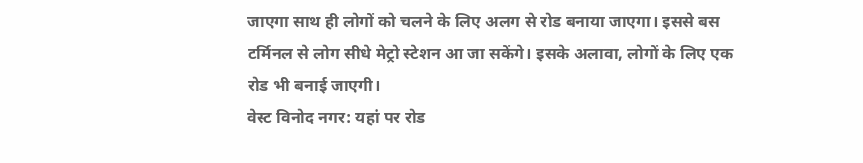जाएगा साथ ही लोगों को चलने के लिए अलग से रोड बनाया जाएगा। इससे बस टर्मिनल से लोग सीधे मेट्रो स्टेशन आ जा सकेंगे। इसके अलावा, लोगों के लिए एक रोड भी बनाई जाएगी।
वेस्ट विनोद नगर: यहां पर रोड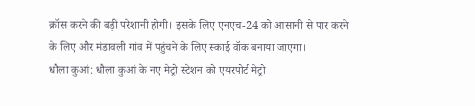क्रॉस करने की बड़ी परेशानी होगी। इसके लिए एनएच-24 को आसानी से पार करने के लिए और मंडावली गांव में पहुंचने के लिए स्काई वॉक बनाया जाएगा।
धौला कुआं: धौला कुआं के नए मेट्रो स्टेशन को एयरपोर्ट मेट्रो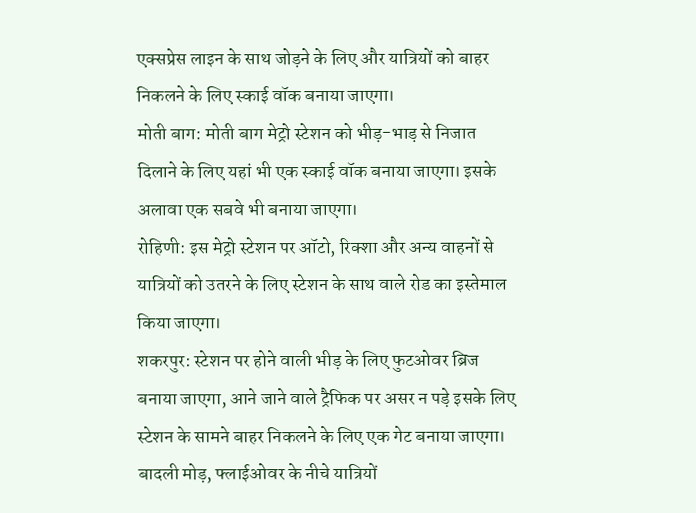एक्सप्रेस लाइन के साथ जोड़ने के लिए और यात्रियों को बाहर निकलने के लिए स्काई वॉक बनाया जाएगा।
मोती बाग: मोती बाग मेट्रो स्टेशन को भीड़-भाड़ से निजात दिलाने के लिए यहां भी एक स्काई वॉक बनाया जाएगा। इसके अलावा एक सबवे भी बनाया जाएगा।
रोहिणी: इस मेट्रो स्टेशन पर ऑटो, रिक्शा और अन्य वाहनों से यात्रियों को उतरने के लिए स्टेशन के साथ वाले रोड का इस्तेमाल किया जाएगा।
शकरपुर: स्टेशन पर होने वाली भीड़ के लिए फुटओवर ब्रिज बनाया जाएगा, आने जाने वाले ट्रैफिक पर असर न पड़े इसके लिए स्टेशन के सामने बाहर निकलने के लिए एक गेट बनाया जाएगा।
बादली मोड़, फ्लाईओवर के नीचे यात्रियों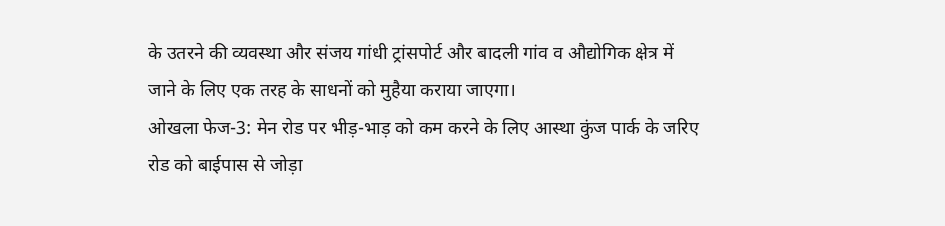के उतरने की व्यवस्था और संजय गांधी ट्रांसपोर्ट और बादली गांव व औद्योगिक क्षेत्र में जाने के लिए एक तरह के साधनों को मुहैया कराया जाएगा।
ओखला फेज-3: मेन रोड पर भीड़-भाड़ को कम करने के लिए आस्था कुंज पार्क के जरिए रोड को बाईपास से जोड़ा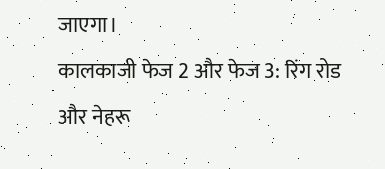जाएगा।
कालकाजी फेज 2 और फेज 3: रिंग रोड और नेहरू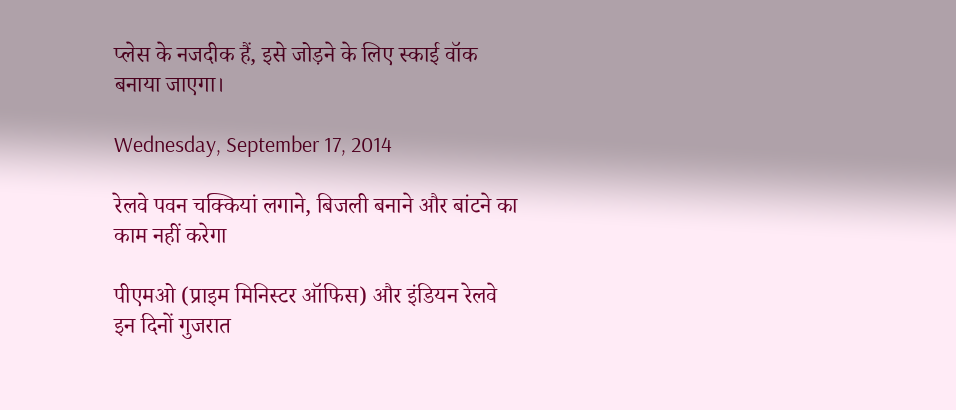प्लेस के नजदीक हैं, इसे जोड़ने के लिए स्काई वॉक बनाया जाएगा।

Wednesday, September 17, 2014

रेलवे पवन चक्कियां लगाने, बिजली बनाने और बांटने का काम नहीं करेगा

पीएमओ (प्राइम मिनिस्टर ऑफिस) और इंडियन रेलवे इन दिनों गुजरात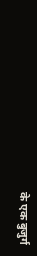के एक बुजुर्ग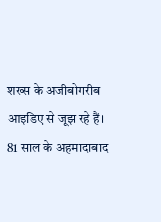शख्स के अजीबोगरीब आइडिए से जूझ रहे हैं। 81 साल के अहमादाबाद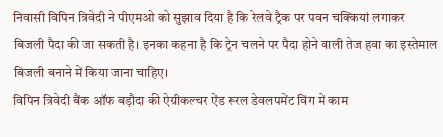निवासी विपिन त्रिवेदी ने पीएमओ को सुझाव दिया है कि रेलवे ट्रैक पर पवन चक्कियां लगाकर बिजली पैदा की जा सकती है। इनका कहना है कि ट्रेन चलने पर पैदा होने वाली तेज हवा का इस्तेमाल बिजली बनाने में किया जाना चाहिए।
विपिन त्रिवेदी बैंक ऑफ बड़ौदा की ऐग्रीकल्चर ऐंड रूरल डेवलपमेंट विंग में काम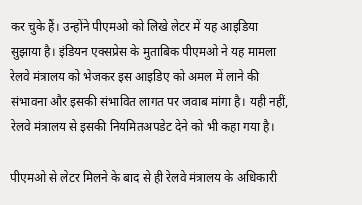कर चुके हैं। उन्होंने पीएमओ को लिखे लेटर में यह आइडिया सुझाया है। इंडियन एक्सप्रेस के मुताबिक पीएमओ ने यह मामला रेलवे मंत्रालय को भेजकर इस आइडिए को अमल में लाने की संभावना और इसकी संभावित लागत पर जवाब मांगा है। यही नहीं, रेलवे मंत्रालय से इसकी नियमितअपडेट देने को भी कहा गया है।

पीएमओ से लेटर मिलने के बाद से ही रेलवे मंत्रालय के अधिकारी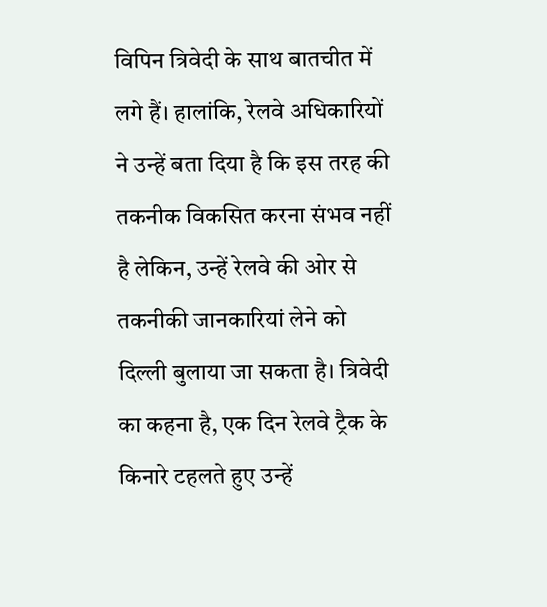विपिन त्रिवेदी के साथ बातचीत में लगे हैं। हालांकि, रेलवे अधिकारियों ने उन्हें बता दिया है कि इस तरह की तकनीक विकसित करना संभव नहीं है लेकिन, उन्हें रेलवे की ओर से तकनीकी जानकारियां लेने को दिल्ली बुलाया जा सकता है। त्रिवेदी का कहना है, एक दिन रेलवे ट्रैक के किनारे टहलते हुए उन्हें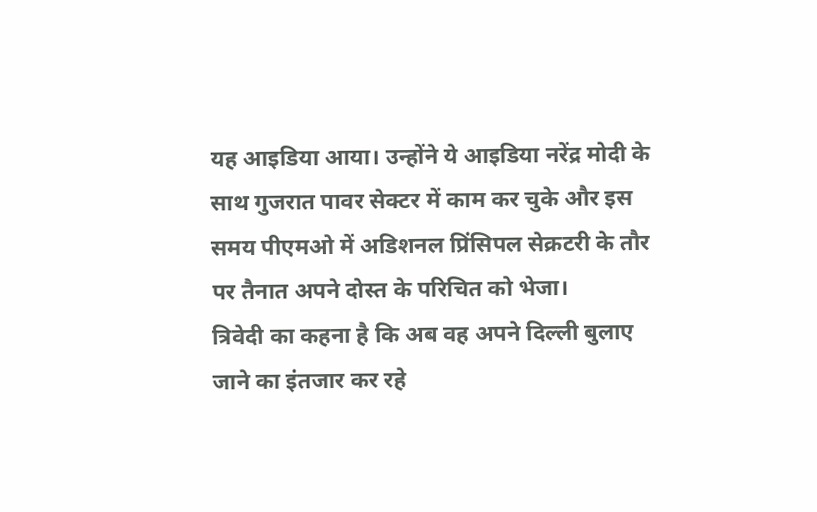यह आइडिया आया। उन्होंने ये आइडिया नरेंद्र मोदी के साथ गुजरात पावर सेक्टर में काम कर चुके और इस समय पीएमओ में अडिशनल प्रिंसिपल सेक्रटरी के तौर पर तैनात अपने दोस्त के परिचित को भेजा।
त्रिवेदी का कहना है कि अब वह अपने दिल्ली बुलाए जाने का इंतजार कर रहे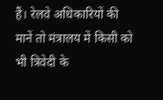हैं। रेलवे अधिकारियों की मानें तो मंत्रालय में किसी को भी त्रिवेदी के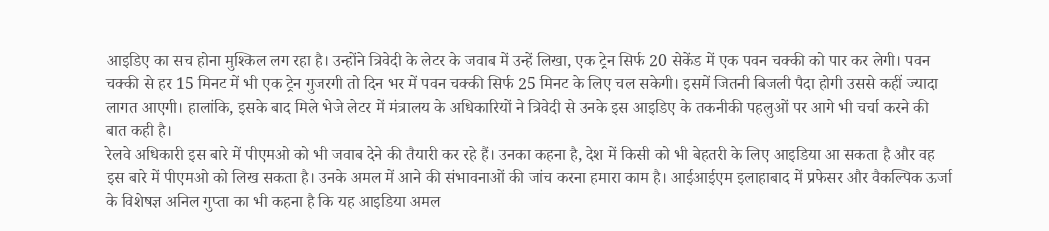आइडिए का सच होना मुश्किल लग रहा है। उन्होंने त्रिवेदी के लेटर के जवाब में उन्हें लिखा, एक ट्रेन सिर्फ 20 सेकेंड में एक पवन चक्की को पार कर लेगी। पवन चक्की से हर 15 मिनट में भी एक ट्रेन गुजरगी तो दिन भर में पवन चक्की सिर्फ 25 मिनट के लिए चल सकेगी। इसमें जितनी बिजली पैदा होगी उससे कहीं ज्यादा लागत आएगी। हालांकि, इसके बाद मिले भेजे लेटर में मंत्रालय के अधिकारियों ने त्रिवेदी से उनके इस आइडिए के तकनीकी पहलुओं पर आगे भी चर्चा करने की बात कही है।
रेलवे अधिकारी इस बारे में पीएमओ को भी जवाब देने की तैयारी कर रहे हैं। उनका कहना है, देश में किसी को भी बेहतरी के लिए आइडिया आ सकता है और वह इस बारे में पीएमओ को लिख सकता है। उनके अमल में आने की संभावनाओं की जांच करना हमारा काम है। आईआईएम इलाहाबाद में प्रफेसर और वैकल्पिक ऊर्जा के विशेषज्ञ अनिल गुप्ता का भी कहना है कि यह आइडिया अमल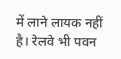में लाने लायक नहीं है। रेलवे भी पवन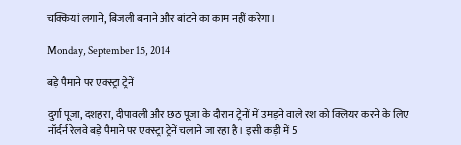चक्कियां लगाने, बिजली बनाने और बांटने का काम नहीं करेगा।

Monday, September 15, 2014

बड़े पैमाने पर एक्स्ट्रा ट्रेनें

दुर्गा पूजा, दशहरा, दीपावली और छठ पूजा के दौरान ट्रेनों में उमड़ने वाले रश को क्लियर करने के लिए नॉर्दर्न रेलवे बड़े पैमाने पर एक्स्ट्रा ट्रेनें चलाने जा रहा है। इसी कड़ी में 5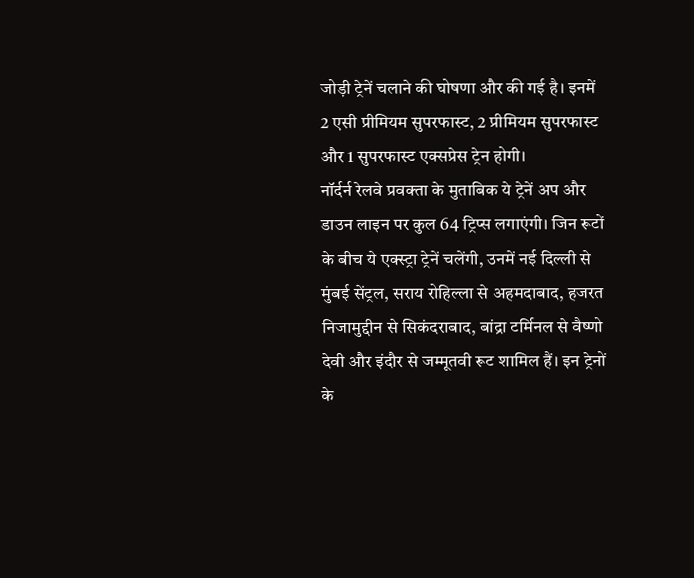जोड़ी ट्रेनें चलाने की घोषणा और की गई है। इनमें 2 एसी प्रीमियम सुपरफास्ट, 2 प्रीमियम सुपरफास्ट और 1 सुपरफास्ट एक्सप्रेस ट्रेन होगी।
नॉर्दर्न रेलवे प्रवक्ता के मुताबिक ये ट्रेनें अप और डाउन लाइन पर कुल 64 ट्रिप्स लगाएंगी। जिन रूटों के बीच ये एक्स्ट्रा ट्रेनें चलेंगी, उनमें नई दिल्ली से मुंबई सेंट्रल, सराय रोहिल्ला से अहमदाबाद, हजरत निजामुद्दीन से सिकंदराबाद, बांद्रा टर्मिनल से वैष्णो देवी और इंदौर से जम्मूतवी रूट शामिल हैं। इन ट्रेनों के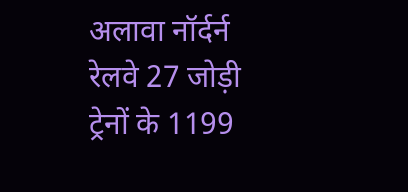अलावा नॉर्दर्न रेलवे 27 जोड़ी ट्रेनों के 1199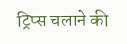ट्रिप्स चलाने की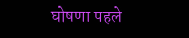घोषणा पहले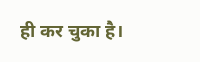ही कर चुका है।